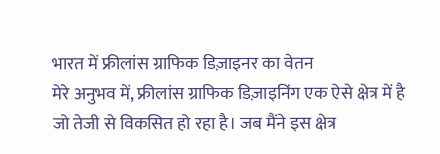भारत में फ्रीलांस ग्राफिक डिज़ाइनर का वेतन
मेरे अनुभव में, फ्रीलांस ग्राफिक डिज़ाइनिंग एक ऐसे क्षेत्र में है जो तेजी से विकसित हो रहा है। जब मैंने इस क्षेत्र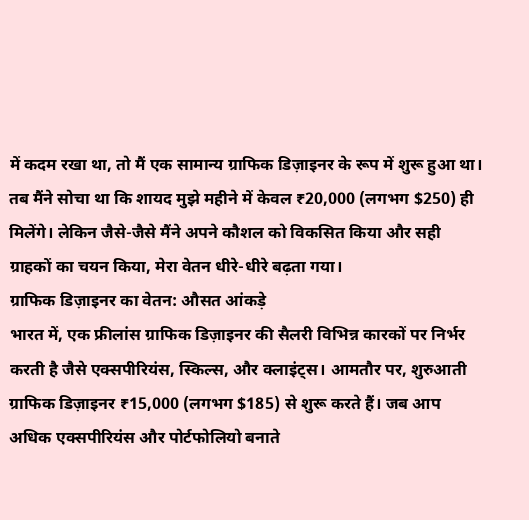में कदम रखा था, तो मैं एक सामान्य ग्राफिक डिज़ाइनर के रूप में शुरू हुआ था। तब मैंने सोचा था कि शायद मुझे महीने में केवल ₹20,000 (लगभग $250) ही मिलेंगे। लेकिन जैसे-जैसे मैंने अपने कौशल को विकसित किया और सही ग्राहकों का चयन किया, मेरा वेतन धीरे-धीरे बढ़ता गया।
ग्राफिक डिज़ाइनर का वेतन: औसत आंकड़े
भारत में, एक फ्रीलांस ग्राफिक डिज़ाइनर की सैलरी विभिन्न कारकों पर निर्भर करती है जैसे एक्सपीरियंस, स्किल्स, और क्लाइंट्स। आमतौर पर, शुरुआती ग्राफिक डिज़ाइनर ₹15,000 (लगभग $185) से शुरू करते हैं। जब आप अधिक एक्सपीरियंस और पोर्टफोलियो बनाते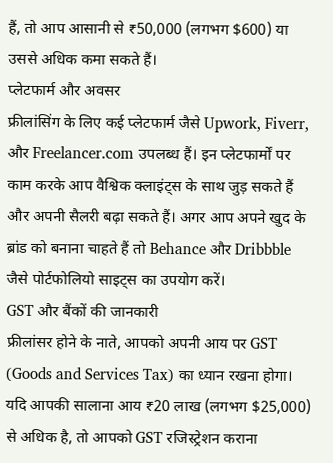हैं, तो आप आसानी से ₹50,000 (लगभग $600) या उससे अधिक कमा सकते हैं।
प्लेटफार्म और अवसर
फ्रीलांसिंग के लिए कई प्लेटफार्म जैसे Upwork, Fiverr, और Freelancer.com उपलब्ध हैं। इन प्लेटफार्मों पर काम करके आप वैश्विक क्लाइंट्स के साथ जुड़ सकते हैं और अपनी सैलरी बढ़ा सकते हैं। अगर आप अपने खुद के ब्रांड को बनाना चाहते हैं तो Behance और Dribbble जैसे पोर्टफोलियो साइट्स का उपयोग करें।
GST और बैंकों की जानकारी
फ्रीलांसर होने के नाते, आपको अपनी आय पर GST (Goods and Services Tax) का ध्यान रखना होगा। यदि आपकी सालाना आय ₹20 लाख (लगभग $25,000) से अधिक है, तो आपको GST रजिस्ट्रेशन कराना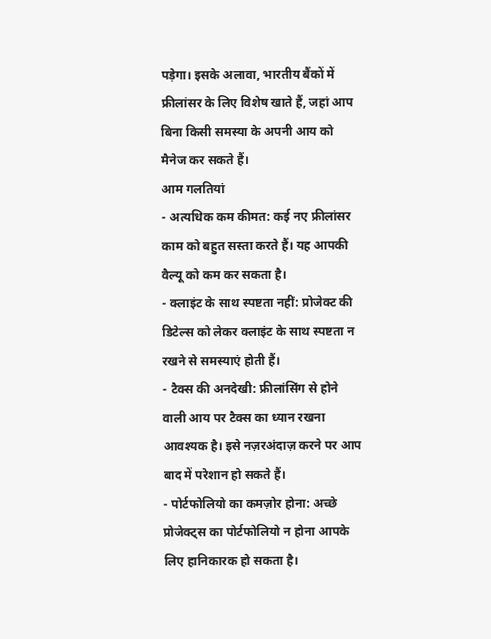पड़ेगा। इसके अलावा, भारतीय बैंकों में फ्रीलांसर के लिए विशेष खाते हैं, जहां आप बिना किसी समस्या के अपनी आय को मैनेज कर सकते हैं।
आम गलतियां
- अत्यधिक कम कीमत: कई नए फ्रीलांसर काम को बहुत सस्ता करते हैं। यह आपकी वैल्यू को कम कर सकता है।
- क्लाइंट के साथ स्पष्टता नहीं: प्रोजेक्ट की डिटेल्स को लेकर क्लाइंट के साथ स्पष्टता न रखने से समस्याएं होती हैं।
- टैक्स की अनदेखी: फ्रीलांसिंग से होने वाली आय पर टैक्स का ध्यान रखना आवश्यक है। इसे नज़रअंदाज़ करने पर आप बाद में परेशान हो सकते हैं।
- पोर्टफोलियो का कमज़ोर होना: अच्छे प्रोजेक्ट्स का पोर्टफोलियो न होना आपके लिए हानिकारक हो सकता है।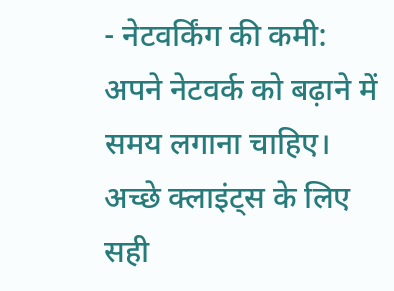- नेटवर्किंग की कमी: अपने नेटवर्क को बढ़ाने में समय लगाना चाहिए। अच्छे क्लाइंट्स के लिए सही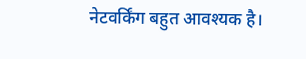नेटवर्किंग बहुत आवश्यक है।